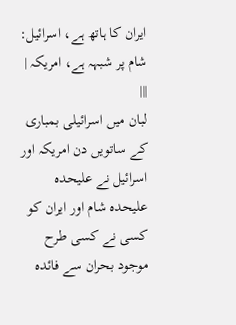ایران کا ہاتھ ہے، اسرائیل: شام پر شبہہ ہے، امریکہ | |||
لبان میں اسرائیلی بمباری کے ساتویں دن امریکہ اور اسرائیل نے علیحدہ علیحدہ شام اور ایران کو کسی نے کسی طرح موجود بحران سے فائدہ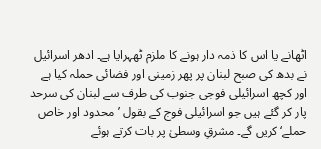اٹھانے یا اس کا ذمہ دار ہونے کا ملزم ٹھہرایا ہے۔ ادھر اسرائیل نے بدھ کی صبح لبنان پر پھر زمینی اور فضائی حملہ کیا ہے اور کچھ اسرائیلی فوجی جنوب کی طرف سے لبنان کی سرحد پار کر گئے ہیں جو اسرائیلی فوج کے بقول ’محدود اور خاص حملے‘ کریں گے۔ مشرقِ وسطیٰ پر بات کرتے ہوئے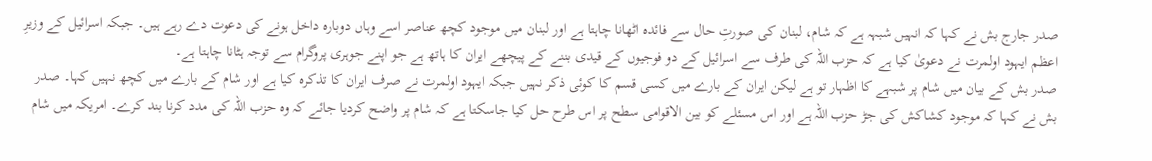صدر جارج بش نے کہا کہ انہیں شبہہ ہے کہ شام، لبنان کی صورتِ حال سے فائدہ اٹھانا چاہتا ہے اور لبنان میں موجود کچھ عناصر اسے وہاں دوبارہ داخل ہونے کی دعوت دے رہے ہیں۔ جبکہ اسرائیل کے وزیرِ اعظم ایہود اولمرت نے دعویٰ کیا ہے کہ حزب اللہ کی طرف سے اسرائیل کے دو فوجیوں کے قیدی بننے کے پیچھے ایران کا ہاتھ ہے جو اپنے جوہری پروگرام سے توجہ ہٹانا چاہتا ہے۔
صدر بش کے بیان میں شام پر شبہے کا اظہار تو ہے لیکن ایران کے بارے میں کسی قسم کا کوئی ذکر نہیں جبکہ ایہود اولمرت نے صرف ایران کا تذکرہ کیا ہے اور شام کے بارے میں کچھ نہیں کہا۔ صدر بش نے کہا کہ موجود کشاکش کی جڑ حزب اللہ ہے اور اس مسئلے کو بین الاقوامی سطح پر اس طرح حل کیا جاسکتا ہے کہ شام پر واضح کردیا جائے کہ وہ حزب اللہ کی مدد کرنا بند کرے۔ امریکہ میں شام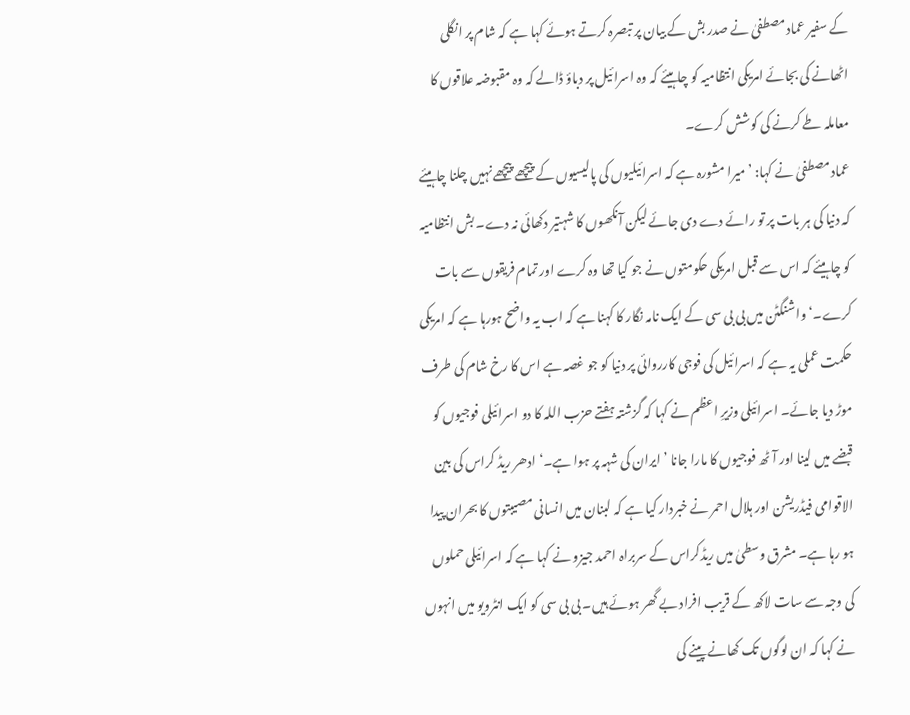کے سفیر عماد مصطفیٰ نے صدر بش کے بیان پر تبصرہ کرتے ہوئے کہا ہے کہ شام پر انگلی اٹھانے کی بجائے امریکی انتظامیہ کو چاہیئے کہ وہ اسرائیل پر دباؤ ڈالے کہ وہ مقبوضہ علاقوں کا معاملہ طے کرنے کی کوشش کرے۔
عماد مصطفیٰ نے کہا: ’میرا مشورہ ہے کہ اسرائیلیوں کی پالیسیوں کے پیچھے پیچھے نہیں چلنا چاہیئے کہ دنیا کی ہر بات پر تو رائے دے دی جائے لیکن آنکھوں کا شہتیر دکھائی نہ دے۔ بش انتظامیہ کو چاہیئے کہ اس سے قبل امریکی حکومتوں نے جو کیا تھا وہ کرے اور تمام فریقوں سے بات کرے۔‘ واشنگٹن میں بی بی سی کے ایک نامہ نگار کا کہنا ہے کہ اب یہ واضح ہورہا ہے کہ امریکی حکمت عملی یہ ہے کہ اسرائیل کی فوجی کارروائی پر دنیا کو جو غصہ ہے اس کا رخ شام کی طرف موڑ دیا جائے۔ اسرائیلی وزیرِ اعظم نے کہا کہ گزشتہ ہفتے حزب اللہ کا دو اسرائیلی فوجیوں کو قبضے میں لینا اور آٹھ فوجیوں کا مارا جانا ’ایران کی شہہ پر ہوا ہے۔‘ ادھر ریڈ کراس کی بین الاقوامی فیڈریشن اور ہلال احمر نے خبردار کیا ہے کہ لبنان میں انسانی مصیبتوں کا بحران پیدا ہو رہا ہے۔ مشرق وسطیٰ میں ریڈکراس کے سربراہ احمد جیزو نے کہا ہے کہ اسرائیلی حملوں کی وجہ سے سات لاکھ کے قریب افراد بے گھر ہوئے ہیں۔ بی بی سی کو ایک انٹرویو میں انہوں نے کہا کہ ان لوگوں تک کھانے پینے کی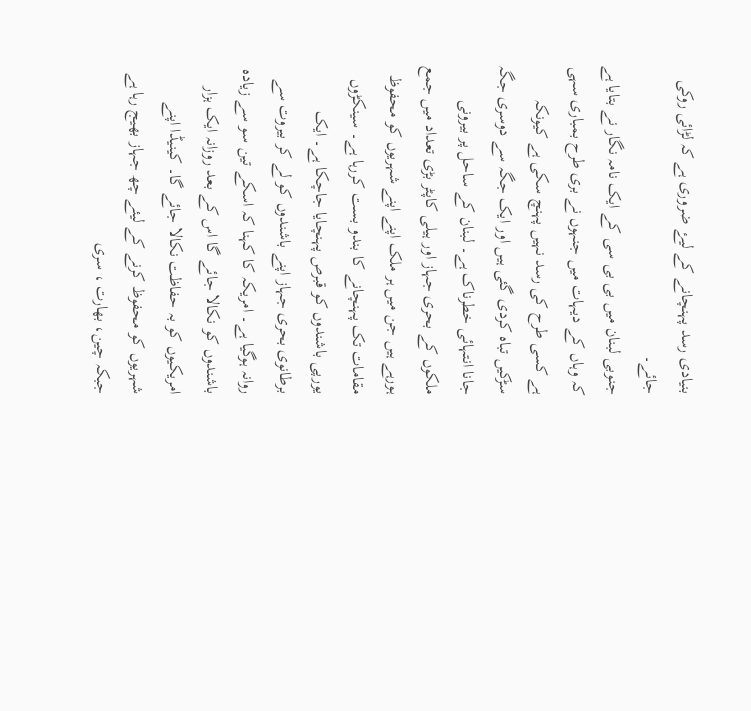بنیادی رسد پہنچانے کے لیۓ ضروری ہے کہ لڑائی روکی جائے۔
جنوبی لبنان میں بی بی سی کے ایک نامہ نگار نے بتایا ہے کہ وہاں کے دیہات میں جنہوں نے بری طرح بمباری سہی ہے کسی طرح کی رسد نہیں پہنچ سکی ہے کیونکہ سڑکیں تباہ کردی گئی ہیں اور ایک جگہ سے دوسری جگہ جانا انتہائی خطرناک ہے۔ لبنان کے ساحل پر بیرونی ملکوں کے بحری جہاز اور ہیلی کاپٹر بڑی تعداد میں جمع ہورہے ہیں جن میں ہر ملک اپنے اپنے شہریوں کو محفوظ مقامات تک پہنچانے کا بندو بست کررہا ہے۔ سینکڑوں یورپی باشندوں کو قبرص پہنچایا جاچکا ہے۔ ایک برطانوی بحری جہاز اپنے باشندوں کو لے کر بیروت سے روانہ ہوگیا ہے۔ امریکہ کا کہنا کہ اسکے تین سو سے زیادہ باشندوں کو نکالا جائے گا اس کے بعد روزانہ ایک ہزار امریکیوں کو بہ حفاظت نکالا جائے گا۔ کینیڈا اپنے شہریوں کو محفوظ کرنے کے لیئے چھ جہاز بھیج رہا ہے جبکہ چین، بھارت ، سری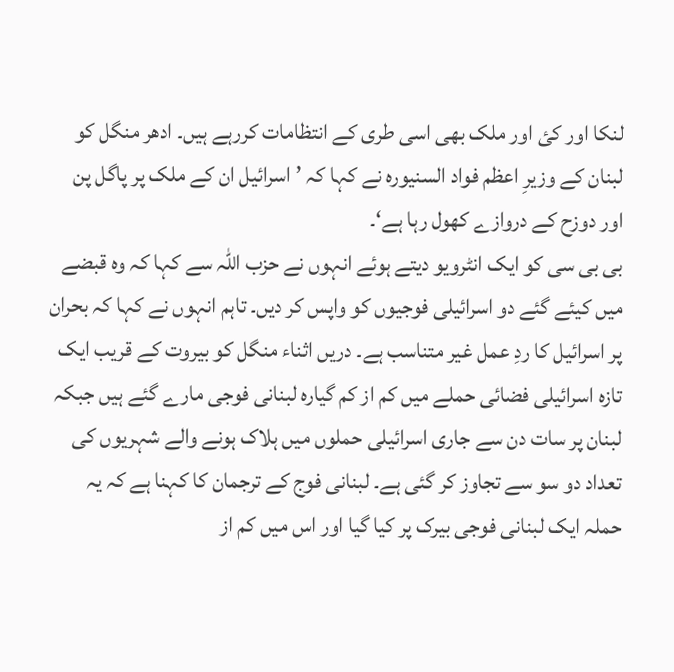لنکا اور کئ اور ملک بھی اسی طری کے انتظامات کررہے ہیں۔ ادھر منگل کو لبنان کے وزیرِ اعظم فواد السنیورہ نے کہا کہ ’اسرائیل ان کے ملک پر پاگل پن اور دوزح کے دروازے کھول رہا ہے‘۔
بی بی سی کو ایک انٹرویو دیتے ہوئے انہوں نے حزب اللہ سے کہا کہ وہ قبضے میں کیئے گئے دو اسرائیلی فوجیوں کو واپس کر دیں۔ تاہم انہوں نے کہا کہ بحران پر اسرائیل کا ردِ عمل غیر متناسب ہے۔ دریں اثناء منگل کو بیروت کے قریب ایک تازہ اسرائیلی فضائی حملے میں کم از کم گیارہ لبنانی فوجی مارے گئے ہیں جبکہ لبنان پر سات دن سے جاری اسرائیلی حملوں میں ہلاک ہونے والے شہریوں کی تعداد دو سو سے تجاوز کر گئی ہے۔ لبنانی فوج کے ترجمان کا کہنا ہے کہ یہ حملہ ایک لبنانی فوجی بیرک پر کیا گیا اور اس میں کم از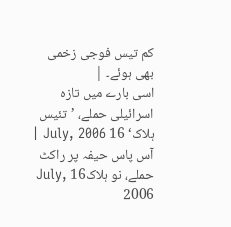کم تیس فوجی زخمی بھی ہوئے۔ |
اسی بارے میں تازہ اسرائیلی حملے، ’تئیس ہلاک‘ 16 July, 2006 | آس پاس حیفہ پر راکٹ حملے، نو ہلاک16 July, 2006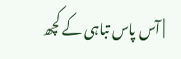| آس پاس تباہی کے کچھ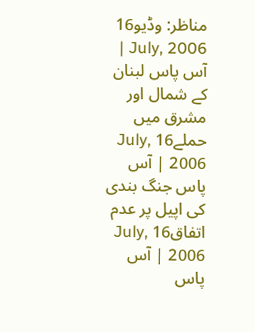مناظر: وڈیو16 July, 2006 | آس پاس لبنان کے شمال اور مشرق میں حملے16 July, 2006 | آس پاس جنگ بندی کی اپیل پر عدم اتفاق16 July, 2006 | آس پاس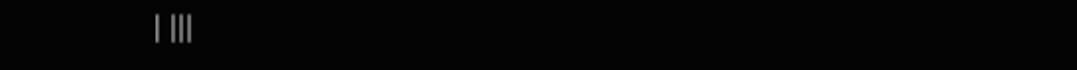| |||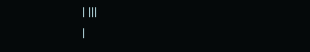| |||
|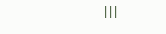|||